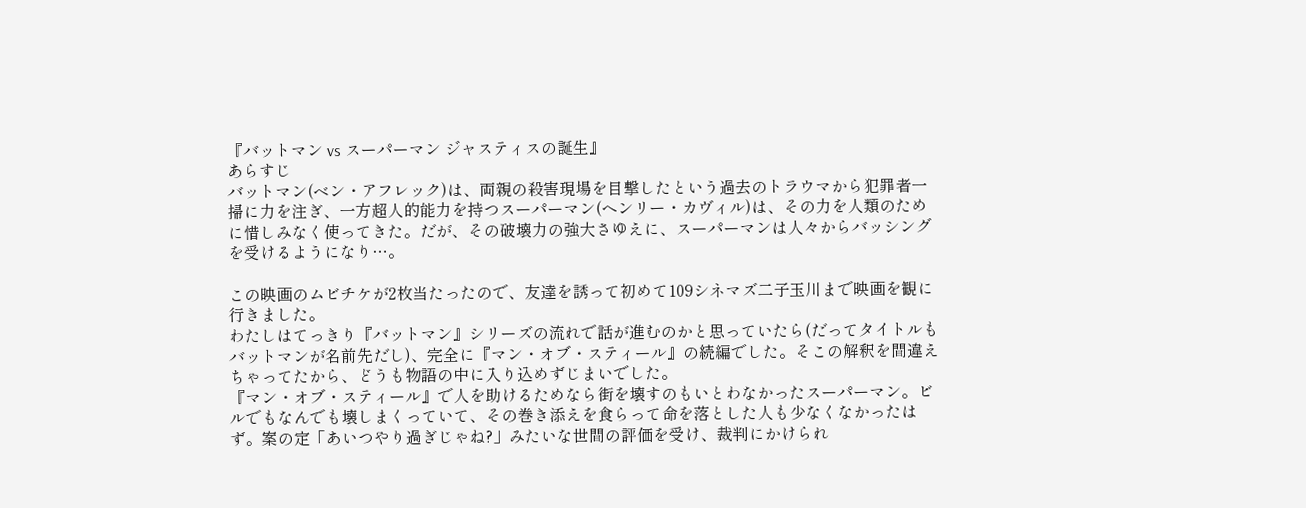『バットマン vs スーパーマン ジャスティスの誕生』
あらすじ
バットマン(ベン・アフレック)は、両親の殺害現場を目撃したという過去のトラウマから犯罪者一掃に力を注ぎ、一方超人的能力を持つスーパーマン(ヘンリー・カヴィル)は、その力を人類のために惜しみなく使ってきた。だが、その破壊力の強大さゆえに、スーパーマンは人々からバッシングを受けるようになり…。

この映画のムビチケが2枚当たったので、友達を誘って初めて109シネマズ二子玉川まで映画を観に行きました。
わたしはてっきり『バットマン』シリーズの流れで話が進むのかと思っていたら(だってタイトルもバットマンが名前先だし)、完全に『マン・オブ・スティール』の続編でした。そこの解釈を間違えちゃってたから、どうも物語の中に入り込めずじまいでした。
『マン・オブ・スティール』で人を助けるためなら街を壊すのもいとわなかったスーパーマン。ビルでもなんでも壊しまくっていて、その巻き添えを食らって命を落とした人も少なくなかったはず。案の定「あいつやり過ぎじゃね?」みたいな世間の評価を受け、裁判にかけられ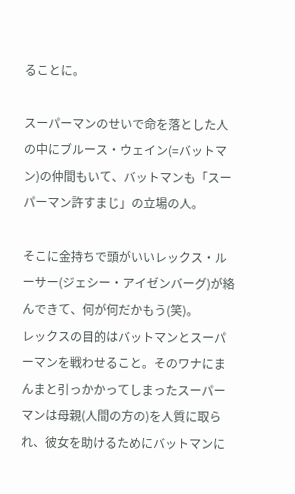ることに。

スーパーマンのせいで命を落とした人の中にブルース・ウェイン(=バットマン)の仲間もいて、バットマンも「スーパーマン許すまじ」の立場の人。

そこに金持ちで頭がいいレックス・ルーサー(ジェシー・アイゼンバーグ)が絡んできて、何が何だかもう(笑)。
レックスの目的はバットマンとスーパーマンを戦わせること。そのワナにまんまと引っかかってしまったスーパーマンは母親(人間の方の)を人質に取られ、彼女を助けるためにバットマンに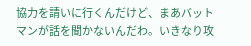協力を請いに行くんだけど、まあバットマンが話を聞かないんだわ。いきなり攻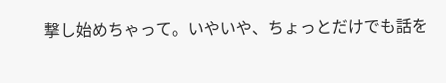撃し始めちゃって。いやいや、ちょっとだけでも話を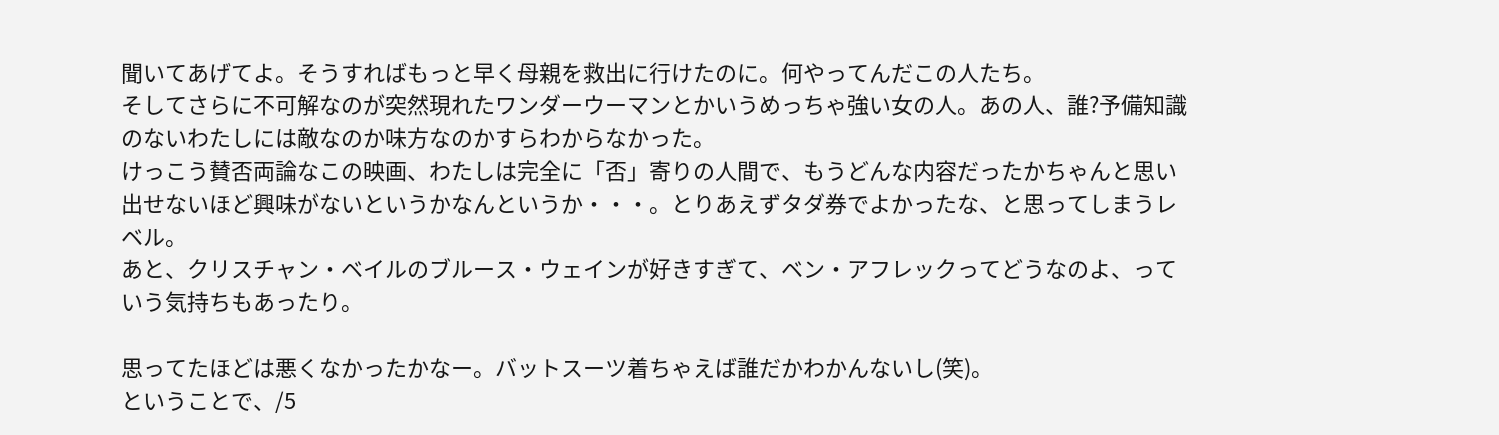聞いてあげてよ。そうすればもっと早く母親を救出に行けたのに。何やってんだこの人たち。
そしてさらに不可解なのが突然現れたワンダーウーマンとかいうめっちゃ強い女の人。あの人、誰?予備知識のないわたしには敵なのか味方なのかすらわからなかった。
けっこう賛否両論なこの映画、わたしは完全に「否」寄りの人間で、もうどんな内容だったかちゃんと思い出せないほど興味がないというかなんというか・・・。とりあえずタダ券でよかったな、と思ってしまうレベル。
あと、クリスチャン・ベイルのブルース・ウェインが好きすぎて、ベン・アフレックってどうなのよ、っていう気持ちもあったり。

思ってたほどは悪くなかったかなー。バットスーツ着ちゃえば誰だかわかんないし(笑)。
ということで、/5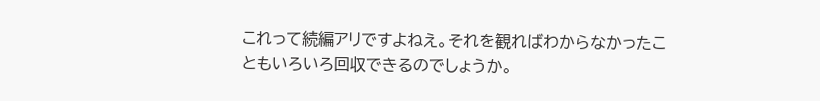これって続編アリですよねえ。それを観ればわからなかったこともいろいろ回収できるのでしょうか。